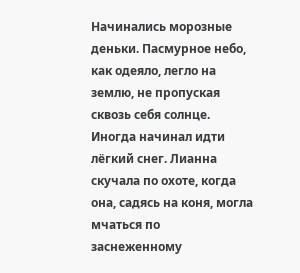Начинались морозные деньки. Пасмурное небо, как одеяло, легло на землю, не пропуская сквозь себя солнце. Иногда начинал идти лёгкий снег. Лианна скучала по охоте, когда она, садясь на коня, могла мчаться по заснеженному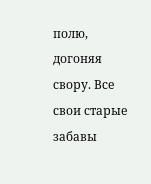полю, догоняя свору. Все свои старые забавы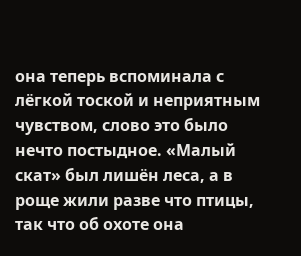она теперь вспоминала с лёгкой тоской и неприятным чувством, слово это было нечто постыдное. «Малый скат» был лишён леса, а в роще жили разве что птицы, так что об охоте она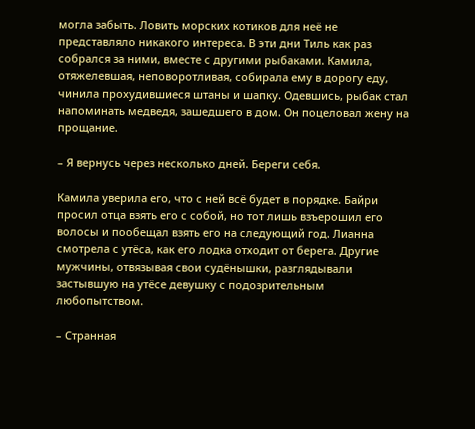могла забыть. Ловить морских котиков для неё не представляло никакого интереса. В эти дни Тиль как раз собрался за ними, вместе с другими рыбаками. Камила, отяжелевшая, неповоротливая, собирала ему в дорогу еду, чинила прохудившиеся штаны и шапку. Одевшись, рыбак стал напоминать медведя, зашедшего в дом. Он поцеловал жену на прощание.

– Я вернусь через несколько дней. Береги себя.

Камила уверила его, что с ней всё будет в порядке. Байри просил отца взять его с собой, но тот лишь взъерошил его волосы и пообещал взять его на следующий год. Лианна смотрела с утёса, как его лодка отходит от берега. Другие мужчины, отвязывая свои судёнышки, разглядывали застывшую на утёсе девушку с подозрительным любопытством.

– Странная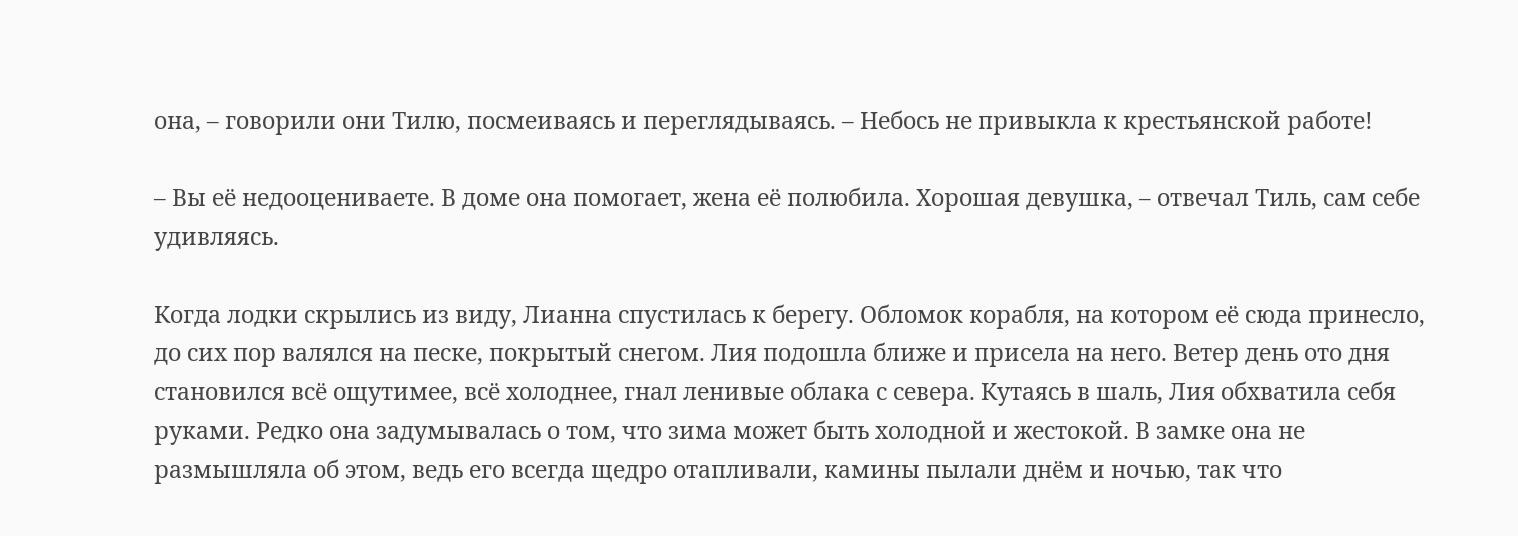она, – говорили они Тилю, посмеиваясь и переглядываясь. – Небось не привыкла к крестьянской работе!

– Вы её недооцениваете. В доме она помогает, жена её полюбила. Хорошая девушка, – отвечал Тиль, сам себе удивляясь.

Когда лодки скрылись из виду, Лианна спустилась к берегу. Обломок корабля, на котором её сюда принесло, до сих пор валялся на песке, покрытый снегом. Лия подошла ближе и присела на него. Ветер день ото дня становился всё ощутимее, всё холоднее, гнал ленивые облака с севера. Кутаясь в шаль, Лия обхватила себя руками. Редко она задумывалась о том, что зима может быть холодной и жестокой. В замке она не размышляла об этом, ведь его всегда щедро отапливали, камины пылали днём и ночью, так что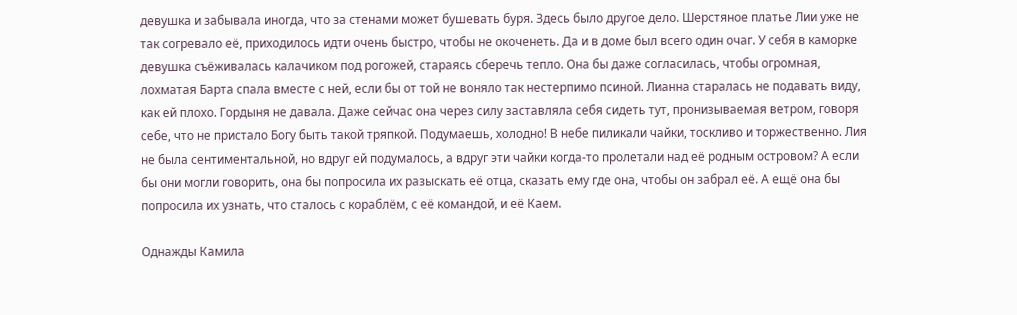девушка и забывала иногда, что за стенами может бушевать буря. Здесь было другое дело. Шерстяное платье Лии уже не так согревало её, приходилось идти очень быстро, чтобы не окоченеть. Да и в доме был всего один очаг. У себя в каморке девушка съёживалась калачиком под рогожей, стараясь сберечь тепло. Она бы даже согласилась, чтобы огромная, лохматая Барта спала вместе с ней, если бы от той не воняло так нестерпимо псиной. Лианна старалась не подавать виду, как ей плохо. Гордыня не давала. Даже сейчас она через силу заставляла себя сидеть тут, пронизываемая ветром, говоря себе, что не пристало Богу быть такой тряпкой. Подумаешь, холодно! В небе пиликали чайки, тоскливо и торжественно. Лия не была сентиментальной, но вдруг ей подумалось, а вдруг эти чайки когда-то пролетали над её родным островом? А если бы они могли говорить, она бы попросила их разыскать её отца, сказать ему где она, чтобы он забрал её. А ещё она бы попросила их узнать, что сталось с кораблём, с её командой, и её Каем.

Однажды Камила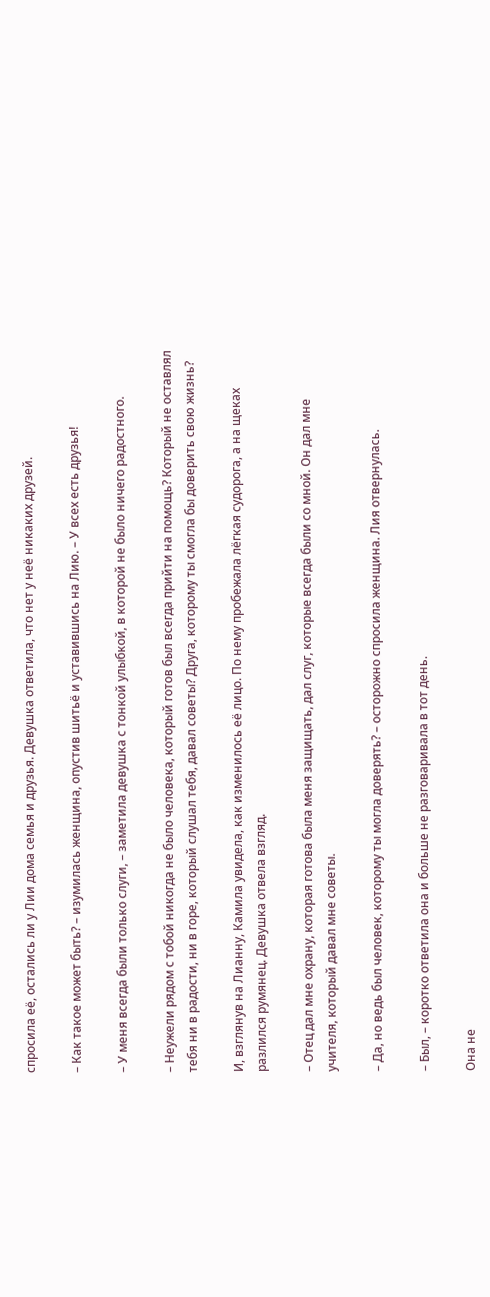спросила её, остались ли у Лии дома семья и друзья. Девушка ответила, что нет у неё никаких друзей.

– Как такое может быть? – изумилась женщина, опустив шитьё и уставившись на Лию. – У всех есть друзья!

– У меня всегда были только слуги, – заметила девушка с тонкой улыбкой, в которой не было ничего радостного.

– Неужели рядом с тобой никогда не было человека, который готов был всегда прийти на помощь? Который не оставлял тебя ни в радости, ни в горе, который слушал тебя, давал советы? Друга, которому ты смогла бы доверить свою жизнь?

И, взглянув на Лианну, Камила увидела, как изменилось её лицо. По нему пробежала лёгкая судорога, а на щеках разлился румянец. Девушка отвела взгляд.

– Отец дал мне охрану, которая готова была меня защищать, дал слуг, которые всегда были со мной. Он дал мне учителя, который давал мне советы.

– Да, но ведь был человек, которому ты могла доверять? – осторожно спросила женщина. Лия отвернулась.

– Был, – коротко ответила она и больше не разговаривала в тот день.

Она не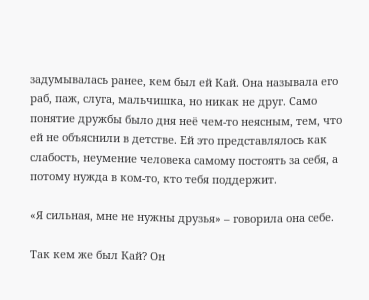задумывалась ранее, кем был ей Кай. Она называла его раб, паж, слуга, мальчишка, но никак не друг. Само понятие дружбы было дня неё чем-то неясным, тем, что ей не объяснили в детстве. Ей это представлялось как слабость, неумение человека самому постоять за себя, а потому нужда в ком-то, кто тебя поддержит.

«Я сильная, мне не нужны друзья» – говорила она себе.

Так кем же был Кай? Он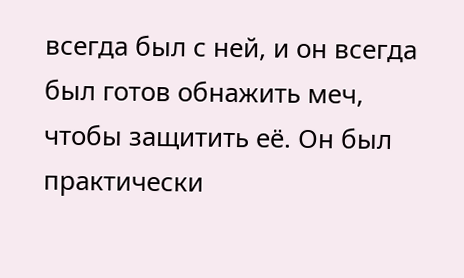всегда был с ней, и он всегда был готов обнажить меч, чтобы защитить её. Он был практически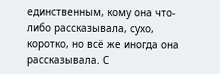единственным, кому она что-либо рассказывала, сухо, коротко, но всё же иногда она рассказывала. С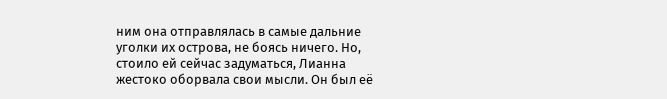ним она отправлялась в самые дальние уголки их острова, не боясь ничего. Но, стоило ей сейчас задуматься, Лианна жестоко оборвала свои мысли. Он был её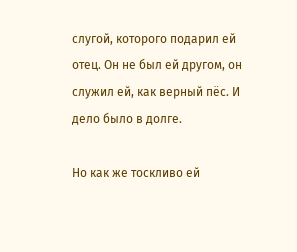слугой, которого подарил ей отец. Он не был ей другом, он служил ей, как верный пёс. И дело было в долге.

Но как же тоскливо ей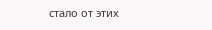стало от этих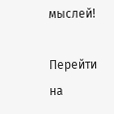мыслей!

Перейти на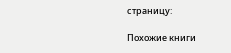страницу:

Похожие книги